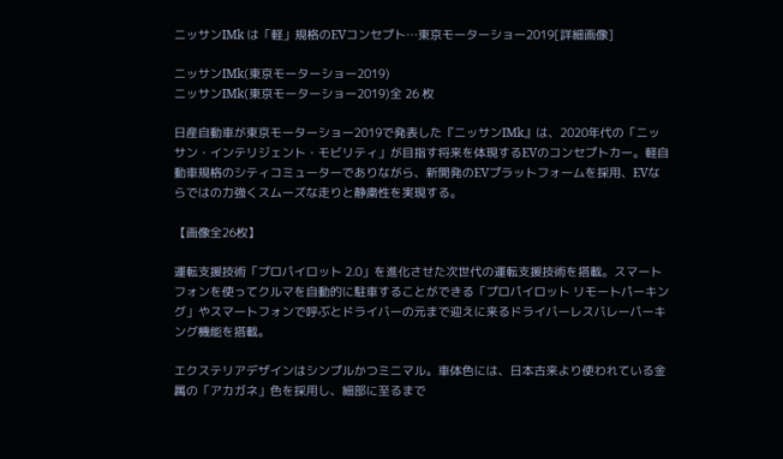ニッサンIMk は「軽」規格のEVコンセプト…東京モーターショー2019[詳細画像]

ニッサンIMk(東京モーターショー2019)
ニッサンIMk(東京モーターショー2019)全 26 枚

日産自動車が東京モーターショー2019で発表した『ニッサンIMk』は、2020年代の「ニッサン・インテリジェント・モビリティ」が目指す将来を体現するEVのコンセプトカー。軽自動車規格のシティコミューターでありながら、新開発のEVプラットフォームを採用、EVならではの力強くスムーズな走りと静粛性を実現する。

【画像全26枚】

運転支援技術「プロパイロット 2.0」を進化させた次世代の運転支援技術を搭載。スマートフォンを使ってクルマを自動的に駐車することができる「プロパイロット リモートパーキング」やスマートフォンで呼ぶとドライバーの元まで迎えに来るドライバーレスバレーパーキング機能を搭載。

エクステリアデザインはシンプルかつミニマル。車体色には、日本古来より使われている金属の「アカガネ」色を採用し、細部に至るまで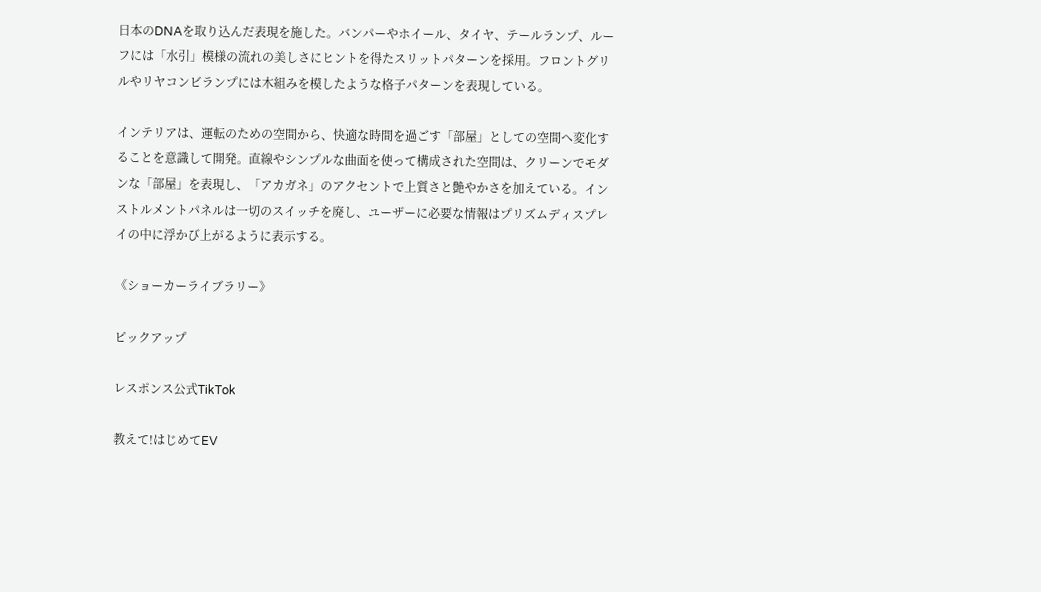日本のDNAを取り込んだ表現を施した。バンパーやホイール、タイヤ、テールランプ、ルーフには「水引」模様の流れの美しさにヒントを得たスリットパターンを採用。フロントグリルやリヤコンビランプには木組みを模したような格子パターンを表現している。

インテリアは、運転のための空間から、快適な時間を過ごす「部屋」としての空間へ変化することを意識して開発。直線やシンプルな曲面を使って構成された空間は、クリーンでモダンな「部屋」を表現し、「アカガネ」のアクセントで上質さと艶やかさを加えている。インストルメントパネルは一切のスイッチを廃し、ユーザーに必要な情報はプリズムディスプレイの中に浮かび上がるように表示する。

《ショーカーライブラリー》

ピックアップ

レスポンス公式TikTok

教えて!はじめてEV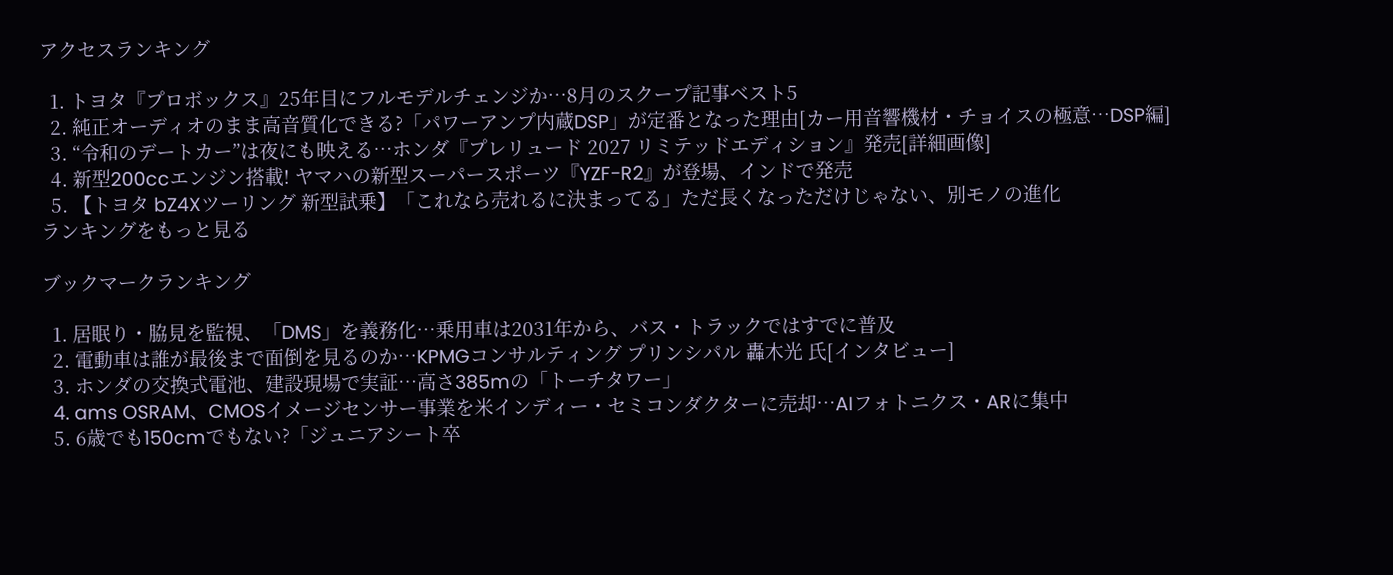アクセスランキング

  1. トヨタ『プロボックス』25年目にフルモデルチェンジか…8月のスクープ記事ベスト5
  2. 純正オーディオのまま高音質化できる?「パワーアンプ内蔵DSP」が定番となった理由[カー用音響機材・チョイスの極意…DSP編]
  3. “令和のデートカー”は夜にも映える…ホンダ『プレリュード 2027 リミテッドエディション』発売[詳細画像]
  4. 新型200ccエンジン搭載! ヤマハの新型スーパースポーツ『YZF-R2』が登場、インドで発売
  5. 【トヨタ bZ4Xツーリング 新型試乗】「これなら売れるに決まってる」ただ長くなっただけじゃない、別モノの進化
ランキングをもっと見る

ブックマークランキング

  1. 居眠り・脇見を監視、「DMS」を義務化…乗用車は2031年から、バス・トラックではすでに普及
  2. 電動車は誰が最後まで面倒を見るのか…KPMGコンサルティング プリンシパル 轟木光 氏[インタビュー]
  3. ホンダの交換式電池、建設現場で実証…高さ385mの「トーチタワー」
  4. ams OSRAM、CMOSイメージセンサー事業を米インディー・セミコンダクターに売却…AIフォトニクス・ARに集中
  5. 6歳でも150cmでもない?「ジュニアシート卒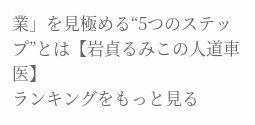業」を見極める“5つのステップ”とは【岩貞るみこの人道車医】
ランキングをもっと見る